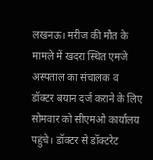लखनऊ। मरीज की मौत के मामले में खदरा स्थित एमजे अस्पताल का संचालक व डॉक्टर बयान दर्ज कराने के लिए सोमवार को सीएमओ कार्यालय पहुंचे। डॉक्टर से डॉक्टरेट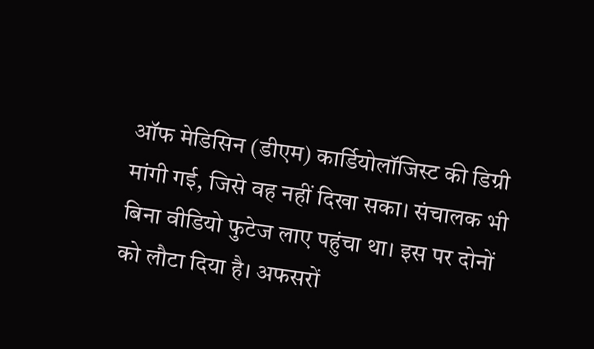ऑफ मेडिसिन (डीएम) कार्डियोलॉजिस्ट की डिग्री मांगी गई, जिसे वह नहीं दिखा सका। संचालक भी बिना वीडियो फुटेज लाए पहुंचा था। इस पर दोनों को लौटा दिया है। अफसरों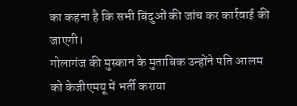का कहना है कि सभी बिंदुओं की जांच कर कार्रवाई की जाएगी।
गोलागंज की मुस्कान के मुताबिक उन्होंने पति आलम को केजीएमयू में भर्ती कराया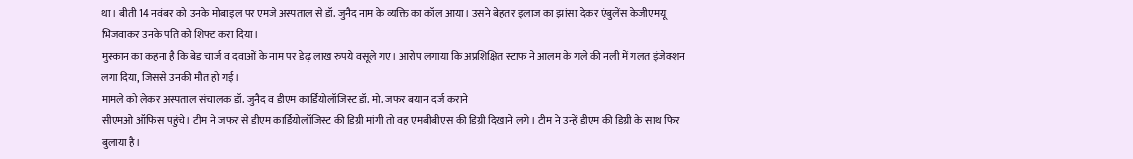था। बीती 14 नवंबर को उनके मोबाइल पर एमजे अस्पताल से डॉ. जुनैद नाम के व्यक्ति का कॉल आया। उसने बेहतर इलाज का झांसा देकर एंबुलेंस केजीएमयू भिजवाकर उनके पति को शिफ्ट करा दिया।
मुस्कान का कहना है कि बेड चार्ज व दवाओं के नाम पर डेढ़ लाख रुपये वसूले गए। आरोप लगाया कि अप्रशिक्षित स्टाफ ने आलम के गले की नली में गलत इंजेक्शन लगा दिया, जिससे उनकी मौत हो गई।
मामले को लेकर अस्पताल संचालक डॉ. जुनैद व डीएम कार्डियोलॉजिस्ट डॉ. मो. जफर बयान दर्ज कराने
सीएमओ ऑफिस पहुंचे। टीम ने जफर से डीएम कार्डियोलॉजिस्ट की डिग्री मांगी तो वह एमबीबीएस की डिग्री दिखाने लगे। टीम ने उन्हें डीएम की डिग्री के साथ फिर बुलाया है।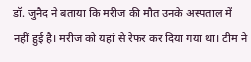डॉ. जुनैद ने बताया कि मरीज की मौत उनके अस्पताल में नहीं हुई है। मरीज को यहां से रेफर कर दिया गया था। टीम ने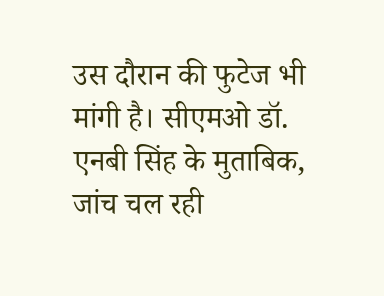उस दौरान की फुटेज भी मांगी है। सीएमओ डॉ. एनबी सिंह के मुताबिक, जांच चल रही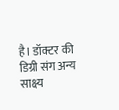है। डॉक्टर की डिग्री संग अन्य साक्ष्य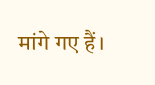मांगे गए हैं।